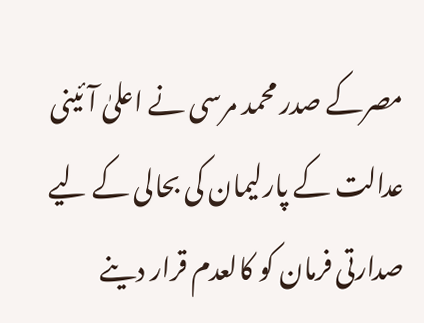مصرکے صدر محمد مرسی نے اعلیٰ آئینی عدالت کے پارلیمان کی بحالی کے لیے صدارتی فرمان کو کالعدم قرار دینے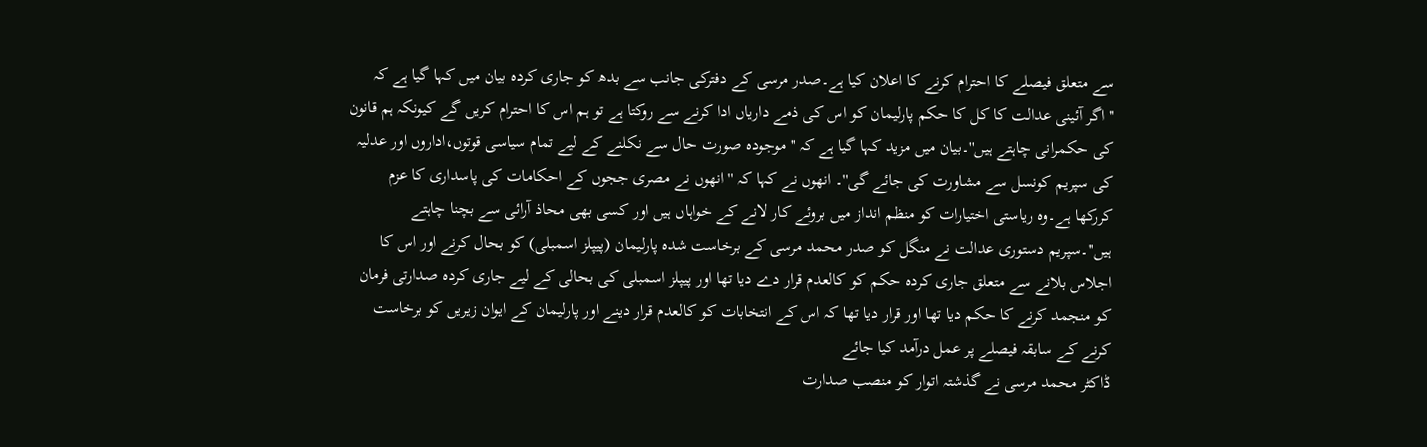سے متعلق فیصلے کا احترام کرنے کا اعلان کیا ہے۔صدر مرسی کے دفترکی جانب سے بدھ کو جاری کردہ بیان میں کہا گیا ہے کہ ''اگر آئینی عدالت کا کل کا حکم پارلیمان کو اس کی ذمے داریاں ادا کرنے سے روکتا ہے تو ہم اس کا احترام کریں گے کیونکہ ہم قانون کی حکمرانی چاہتے ہیں''۔بیان میں مزید کہا گیا ہے کہ ''موجودہ صورت حال سے نکلنے کے لیے تمام سیاسی قوتوں،اداروں اور عدلیہ کی سپریم کونسل سے مشاورت کی جائے گی''۔ انھوں نے کہا کہ ''انھوں نے مصری ججوں کے احکامات کی پاسداری کا عزم کررکھا ہے۔وہ ریاستی اختیارات کو منظم انداز میں بروئے کار لانے کے خواہاں ہیں اور کسی بھی محاذ آرائی سے بچنا چاہتے ہیں''۔سپریم دستوری عدالت نے منگل کو صدر محمد مرسی کے برخاست شدہ پارلیمان (پیپلز اسمبلی) کو بحال کرنے اور اس کا اجلاس بلانے سے متعلق جاری کردہ حکم کو کالعدم قرار دے دیا تھا اور پیپلز اسمبلی کی بحالی کے لیے جاری کردہ صدارتی فرمان کو منجمد کرنے کا حکم دیا تھا اور قرار دیا تھا کہ اس کے انتخابات کو کالعدم قرار دینے اور پارلیمان کے ایوان زیریں کو برخاست کرنے کے سابقہ فیصلے پر عمل درآمد کیا جائے
ڈاکٹر محمد مرسی نے گذشتہ اتوار کو منصب صدارت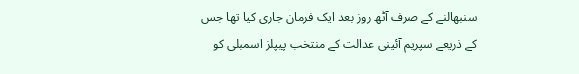سنبھالنے کے صرف آٹھ روز بعد ایک فرمان جاری کیا تھا جس کے ذریعے سپریم آئینی عدالت کے منتخب پیپلز اسمبلی کو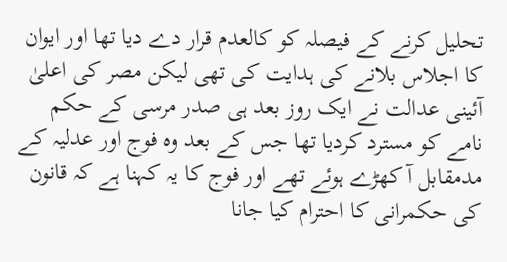تحلیل کرنے کے فیصلہ کو کالعدم قرار دے دیا تھا اور ایوان کا اجلاس بلانے کی ہدایت کی تھی لیکن مصر کی اعلیٰ آئینی عدالت نے ایک روز بعد ہی صدر مرسی کے حکم نامے کو مسترد کردیا تھا جس کے بعد وہ فوج اور عدلیہ کے مدمقابل آ کھڑے ہوئے تھے اور فوج کا یہ کہنا ہے کہ قانون کی حکمرانی کا احترام کیا جانا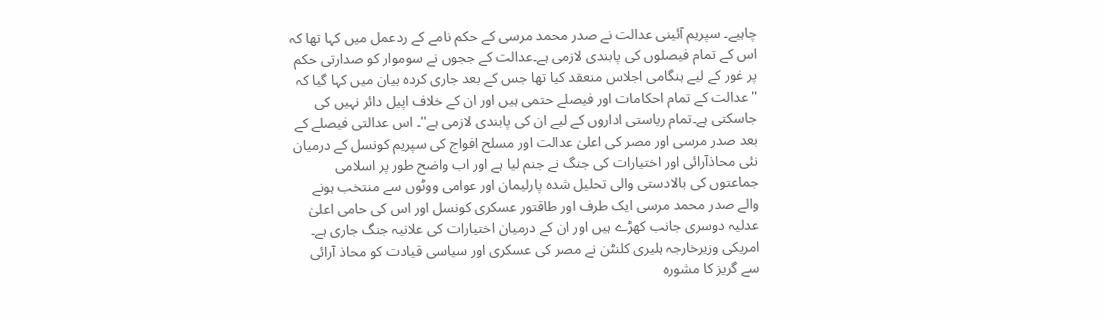چاہیے۔ سپریم آئینی عدالت نے صدر محمد مرسی کے حکم نامے کے ردعمل میں کہا تھا کہ اس کے تمام فیصلوں کی پابندی لازمی ہے۔عدالت کے ججوں نے سوموار کو صدارتی حکم پر غور کے لیے ہنگامی اجلاس منعقد کیا تھا جس کے بعد جاری کردہ بیان میں کہا گیا کہ ''عدالت کے تمام احکامات اور فیصلے حتمی ہیں اور ان کے خلاف اپیل دائر نہیں کی جاسکتی ہے۔تمام ریاستی اداروں کے لیے ان کی پابندی لازمی ہے''۔ اس عدالتی فیصلے کے بعد صدر مرسی اور مصر کی اعلیٰ عدالت اور مسلح افواج کی سپریم کونسل کے درمیان نئی محاذآرائی اور اختیارات کی جنگ نے جنم لیا ہے اور اب واضح طور پر اسلامی جماعتوں کی بالادستی والی تحلیل شدہ پارلیمان اور عوامی ووٹوں سے منتخب ہونے والے صدر محمد مرسی ایک طرف اور طاقتور عسکری کونسل اور اس کی حامی اعلیٰ عدلیہ دوسری جانب کھڑے ہیں اور ان کے درمیان اختیارات کی علانیہ جنگ جاری ہے۔ امریکی وزیرخارجہ ہلیری کلنٹن نے مصر کی عسکری اور سیاسی قیادت کو محاذ آرائی سے گریز کا مشورہ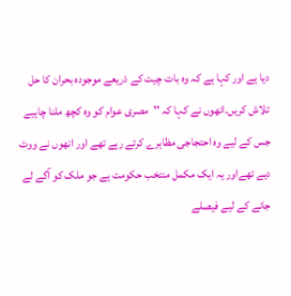دیا ہے اور کہا ہے کہ وہ بات چیت کے ذریعے موجودہ بحران کا حل تلاش کریں۔انھوں نے کہا کہ ''مصری عوام کو وہ کچھ ملنا چاہیے جس کے لیے وہ احتجاجی مظاہرے کرتے رہے تھے اور انھوں نے ووٹ دیے تھےاور یہ ایک مکمل منتخب حکومت ہے جو ملک کو آگے لے جانے کے لیے فیصلے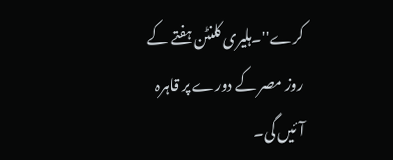کرے''۔ہلیری کلنٹن ہفتے کے روز مصر کے دورے پر قاہرہ آئیں گی۔